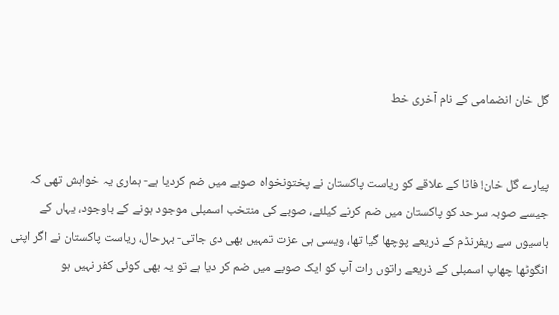گل خان انضمامی کے نام آخری خط


پیارے گل خان! فاٹا کے علاقے کو ریاست پاکستان نے پختونخواہ صوبے میں ضم کردیا ہے- ہماری یہ خواہش تھی کہ جیسے صوبہ سرحد کو پاکستان میں ضم کرنے کیلئے، صوبے کی منتخب اسمبلی موجود ہونے کے باوجود، یہاں کے باسیوں سے ریفرنڈم کے ذریعے پوچھا گیا تھا، ویسی ہی عزت تمہیں بھی دی جاتی- بہرحال، ریاست پاکستان نے اگر اپنی انگوٹھا چھاپ اسمبلی کے ذریعے راتوں رات آپ کو ایک صوبے میں ضم کر دیا ہے تو یہ بھی کوئی کفر نہیں ہو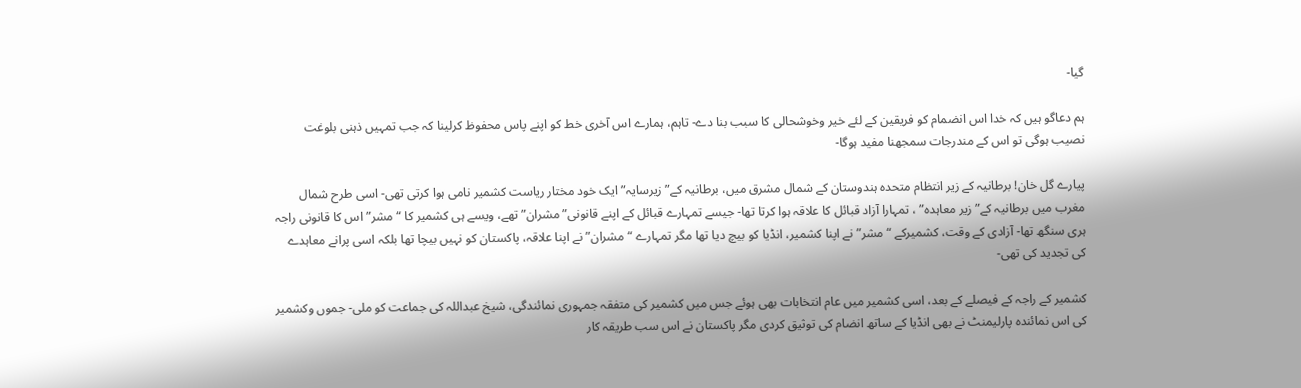گیا-

ہم دعاگو ہیں کہ خدا اس انضمام کو فریقین کے لئے خیر وخوشحالی کا سبب بنا دے- تاہم، ہمارے اس آخری خط کو اپنے پاس محفوظ کرلینا کہ جب تمہیں ذہنی بلوغت نصیب ہوگی تو اس کے مندرجات سمجھنا مفید ہوگا-

پیارے گل خان! برطانیہ کے زیر انتظام متحدہ ہندوستان کے شمال مشرق میں، برطانیہ کے”زیرسایہ” ایک خود مختار ریاست کشمیر نامی ہوا کرتی تھی- اسی طرح شمال مغرب میں برطانیہ کے”زیر معاہدہ” ، تمہارا آزاد قبائل کا علاقہ ہوا کرتا تھا- جیسے تمہارے قبائل کے اپنے قانونی”مشران” تھے، ویسے ہی کشمیر کا “مشر” اس کا قانونی راجہ ہری سنگھ تھا- آزادی کے وقت، کشمیرکے “مشر” نے اپنا کشمیر، انڈیا کو بیچ دیا تھا مگر تمہارے “مشران” نے اپنا علاقہ، پاکستان کو نہیں بیچا تھا بلکہ اسی پرانے معاہدے کی تجدید کی تھی-

کشمیر کے راجہ کے فیصلے کے بعد، اسی کشمیر میں عام انتخابات بھی ہوئے جس میں کشمیر کی متفقہ جمہوری نمائندگی، شیخ عبداللہ کی جماعت کو ملی- جموں وکشمیر کی اس نمائندہ پارلیمنٹ نے بھی انڈیا کے ساتھ انضام کی توثیق کردی مگر پاکستان نے اس سب طریقہ کار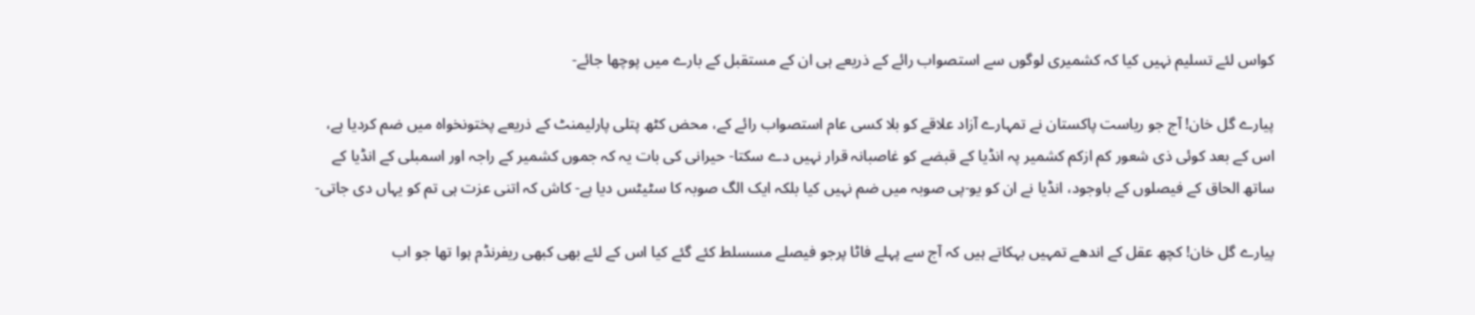کواس لئے تسلیم نہیں کیا کہ کشمیری لوگوں سے استصواب رائے کے ذریعے ہی ان کے مستقبل کے بارے میں پوچھا جائے-

پیارے گل خان! آج جو ریاست پاکستان نے تمہارے آزاد علاقے کو بلا کسی عام استصواب رائے کے، محض کٹھ پتلی پارلیمنٹ کے ذریعے پختونخواہ میں ضم کردیا ہے، اس کے بعد کوئی ذی شعور کم ازکم کشمیر پہ انڈیا کے قبضے کو غاصبانہ قرار نہیں دے سکتا- حیرانی کی بات یہ کہ جموں کشمیر کے راجہ اور اسمبلی کے انڈیا کے ساتھ الحاق کے فیصلوں کے باوجود، انڈیا نے ان کو یو-پی صوبہ میں ضم نہیں کیا بلکہ ایک الگ صوبہ کا سٹیٹس دیا ہے- کاش کہ اتنی عزت ہی تم کو یہاں دی جاتی-

پیارے گل خان! کچھ عقل کے اندھے تمہیں بہکاتے ہیں کہ آج سے پہلے فاٹا پرجو فیصلے مسسلط کئے گئے کیا اس کے لئے بھی کبھی ریفرنڈم ہوا تھا جو اب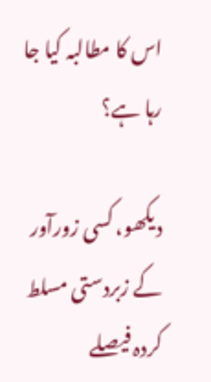اس کا مطالبہ کیا جا رہا ہے؟

دیکھو، کسی زورآور کے زبردستی مسلط کردہ فیصلے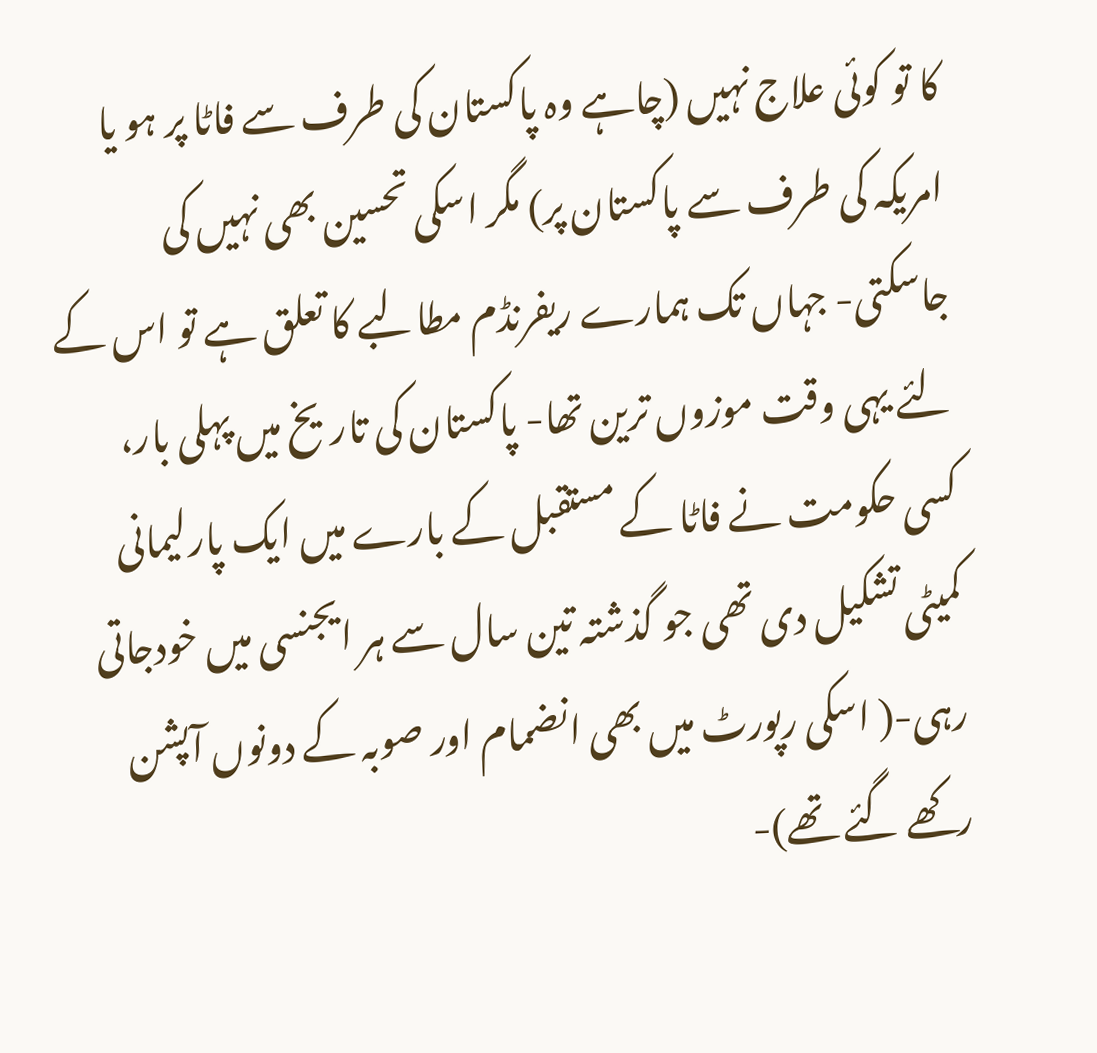کا تو کوئی علاج نہیں (چاہے وہ پاکستان کی طرف سے فاٹا پر ہو یا امریکہ کی طرف سے پاکستان پر) مگر اسکی تحسین بھی نہیں کی جاسکتی- جہاں تک ہمارے ریفرنڈم مطالبے کا تعلق ہے تو اس کے لئے یہی وقت موزوں ترین تھا- پاکستان کی تاریخ میں پہلی بار، کسی حکومت نے فاٹا کے مستقبل کے بارے میں ایک پارلیمانی کمیٹی تشکیل دی تھی جو گذشتہ تین سال سے ہر ایجنسی میں خودجاتی رہی-( اسکی رپورٹ میں بھی انضمام اور صوبہ کے دونوں آپشن رکھے گئے تھے)-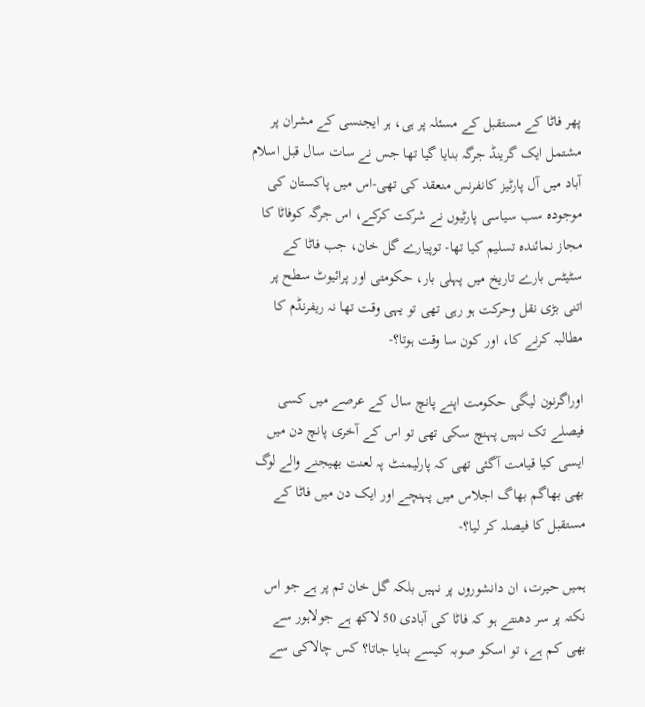پھر فاٹا کے مستقبل کے مسئلہ پر ہی، ہر ایجنسی کے مشران پر مشتمل ایک گرینڈ جرگہ بنایا گیا تھا جس نے سات سال قبل اسلام آباد میں آل پارٹیز کانفرنس منعقد کی تھی-اس میں پاکستان کی موجودہ سب سیاسی پارٹیوں نے شرکت کرکے، اس جرگہ کوفاٹا کا مجاز نمائندہ تسلیم کیا تھا- توپیارے گل خان، جب فاٹا کے سٹیٹس بارے تاریخ میں پہلی بار، حکومتی اور پرائیوٹ سطح پر اتنی بڑی نقل وحرکت ہو رہی تھی تو یہی وقت تھا نہ ریفرنڈم کا مطالبہ کرنے کا، اور کون سا وقت ہوتا؟-

اوراگرنون لیگی حکومت اپنے پانچ سال کے عرصے میں کسی فیصلے تک نہیں پہنچ سکی تھی تو اس کے آخری پانچ دن میں ایسی کیا قیامت آگئی تھی کہ پارلیمنٹ پہ لعنت بھیجنے والے لوگ بھی بھاگم بھاگ اجلاس میں پہنچے اور ایک دن میں فاٹا کے مستقبل کا فیصلہ کر لیا؟-

ہمیں حیرت، ان دانشوروں پر نہیں بلکہ گل خان تم پر ہے جو اس نکتہ پر سر دھنتے ہو کہ فاٹا کی آبادی 50 لاکھ ہے جولاہور سے بھی کم ہے، تو اسکو صوبہ کیسے بنایا جاتا؟ کس چالاکی سے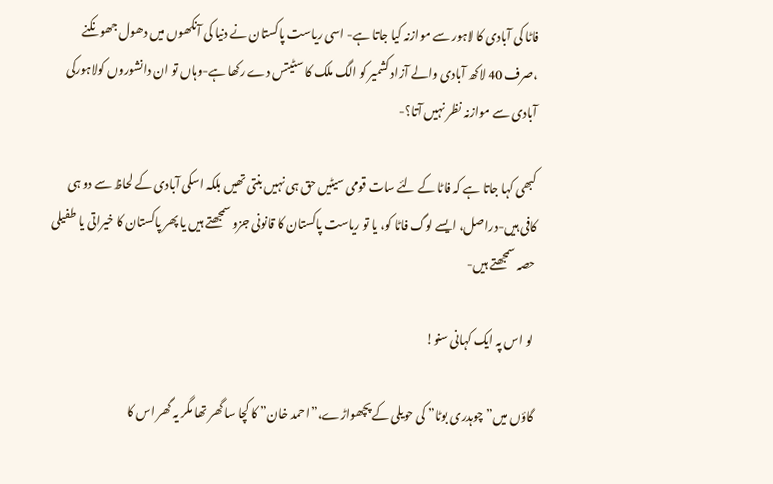فاٹا کی آبادی کا لاہور سے موازنہ کیا جاتا ہے- اسی ریاست پاکستان نے دنیا کی آنکھوں میں دھول جھونکنے ،صرف 40 لاکھ آبادی والے آزاد کشمیر کو الگ ملک کا سٹیتس دے رکھا ہے-وہاں تو ان دانشوروں کولاہورکی آبادی سے موازنہ نظر نہیں آتا؟-

کبھی کہا جاتا ہے کہ فاٹا کے لئے سات قومی سیٹیں حق ہی نہیں بنتی تھیں بلکہ اسکی آبادی کے لحاظ سے دو ہی کافی ہیں-دراصل، ایسے لوگ فاٹا کو، یا تو ریاست پاکستان کا قانونی جزو سمجھتے ہیں یا پھر پاکستان کا خیراتی یا طفیلی حصہ سمجھتے ہیں-

 لو اس پہ ایک کہانی سنو!

گاؤں میں” چوہدری بوٹا” کی حویلی کے پچھواڑے،”احمد خان” کا کچا سا گھر تھا مگر یہ گھر اس کا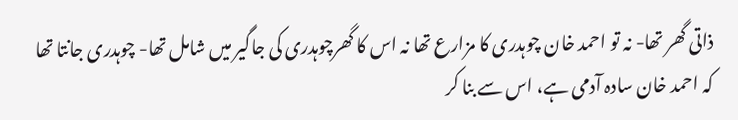ذاتی گھر تھا- نہ تو احمد خان چوہدری کا مزارع تھا نہ اس کا گھرچوہدری کی جاگیر میں شامل تھا- چوہدری جانتا تھا کہ احمد خان سادہ آدمی ہے، اس سے بنا کر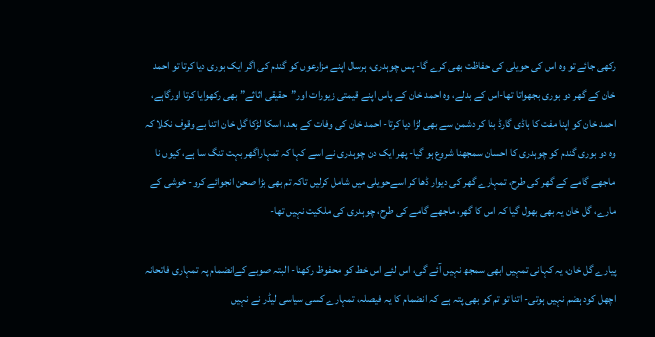رکھی جائے تو وہ اس کی حویلی کی حفاظت بھی کرے گا- پس چوہدری، ہرسال اپنے مزارعوں کو گندم کی اگر ایک بوری دیا کرتا تو احمد خان کے گھر دو بوری بجھواتا تھا-اس کے بدلے، وہ احمد خان کے پاس اپنے قیمتی زیورات اور”حقیقی اثاثے” بھی رکھوایا کرتا اورگاہے، احمد خان کو اپنا مفت کا باڈی گارڈ بنا کر دشمن سے بھی لڑا دیا کرتا- احمد خان کی وفات کے بعد، اسکا لڑکا گل خان اتنا بے وقوف نکلا کہ وہ دو بوری گندم کو چوہدری کا احسان سمجھنا شروع ہو گیا- پھر ایک دن چوہدری نے اسے کہا کہ تمہاراگھر بہت تنگ سا ہے، کیوں نا ماجھے گامے کے گھر کی طرح، تمہارے گھر کی دیوار ڈھا کر اسےحویلی میں شامل کرلیں تاکہ تم بھی بڑا صحن انجوائے کرو- خوشی کے مارے، گل خان یہ بھی بھول گیا کہ اس کا گھر، ماجھے گامے کی طرح، چوہدری کی ملکیت نہیں تھا-

پیارے گل خان، یہ کہانی تمہیں ابھی سمجھ نہیں آئے گی، اس لئے اس خط کو محفوظ رکھنا- البتہ صوبے کےانضمام پہ تمہاری فاتحانہ اچھل کود ہضم نہیں ہوتی- اتنا تو تم کو بھی پتہ ہے کہ انضمام کا یہ فیصلہ، تمہارے کسی سیاسی لیڈر نے نہیں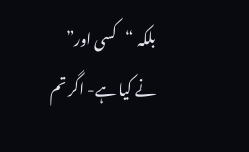بلکہ “کسی اور” نے کیا ہے- اگر تم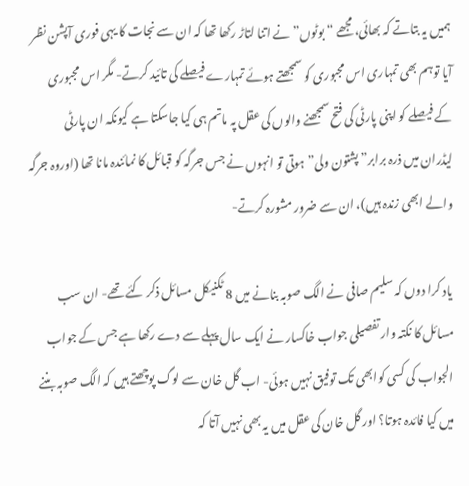ہمیں یہ بتاتے کہ بھائی، مجھے “بوٹوں” نے اتنا لتاڑ رکھا تھا کہ ان سے نجات کا یہی فوری آپشن نظر آیا توہم بھی تمہاری اس مجبوری کو سمجھتے ہوئے تمہارے فیصلے کی تائید کرتے- مگر اس مجبوری کے فیصلے کو اپنی پارٹی کی فتح سمجھنے والوں کی عقل پہ ماتم ہی کیا جاسکتا ہے کیونکہ ان پارٹی لیڈران میں ذرہ برابر”پشتون ولی” ہوتی تو انہوں نے جس جرگہ کو قبائل کا نمائندہ مانا تھا (اوروہ جرگہ والے ابھی زندہ ہیں)، ان سے ضرور مشورہ کرتے-

یاد کرا دوں کہ سلیم صافی نے الگ صوبہ بنانے میں 8 ٹکنیکل مسائل ذکر کئے تھے- ان سب مسائل کا نکتہ وار تفصیلی جواب خاکسار نے ایک سال پہلے سے دے رکھا ہے جس کے جواب الجواب کی کسی کوابھی تک توفیق نہیں ہوئی- اب گل خان سے لوگ پوچھتے ہیں کہ الگ صوبہ بننے میں کیا فائدہ ہوتا؟ اور گل خان کی عقل میں یہ بھی نہیں آتا کہ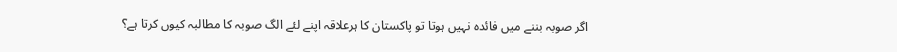اگر صوبہ بننے میں فائدہ نہیں ہوتا تو پاکستان کا ہرعلاقہ اپنے لئے الگ صوبہ کا مطالبہ کیوں کرتا ہے؟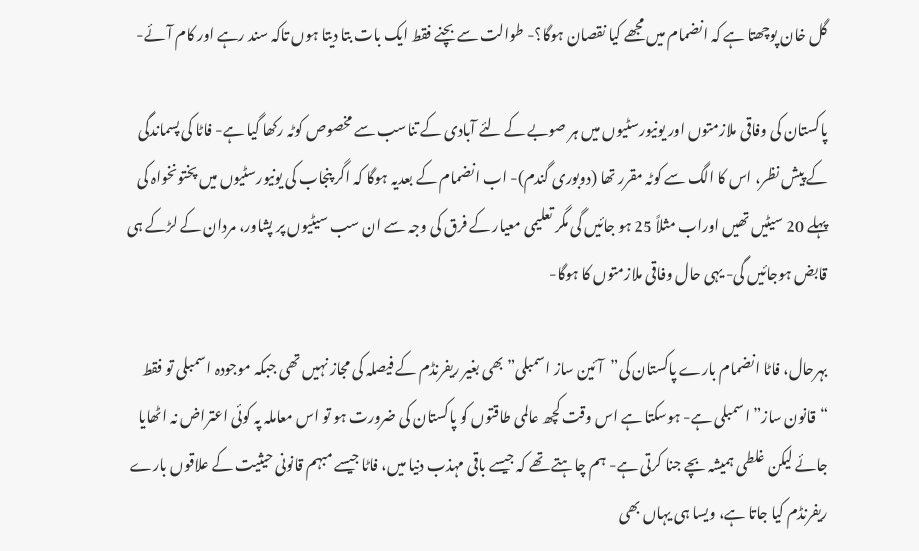گل خان پوچھتا ہے کہ انضمام میں مجھے کیا نقصان ہوگا؟- طوالت سے بچنے فقط ایک بات بتا دیتا ہوں تاکہ سند رہے اور کام آئے-

پاکستان کی وفاقی ملازمتوں اور یونیورسٹیوں میں ہر صوبے کے لئے آبادی کے تناسب سے مخصوص کوٹہ رکھا گیا ہے- فاٹا کی پسماندگی کے پیش نظر، اس کا الگ سے کوٹہ مقرر تھا (دوبوری گندم)- اب انضمام کے بعدیہ ہوگا کہ اگر پنجاب کی یونیورسٹیوں میں پختونخواہ کی پہلے 20 سیٹیں تھیں اوراب مثلاً 25 ہو جائیں گی مگر تعلیمی معیار کے فرق کی وجہ سے ان سب سیٹیوں پر پشاور، مردان کے لڑکے ہی قابض ہوجائیں گی- یہی حال وفاقی ملازمتوں کا ہوگا-

بہرحال، فاٹا انضمام بارے پاکستان کی”آئین ساز اسمبلی” بھی بغیر ریفرنڈم کے فیصلہ کی مجاز نہیں تھی جبکہ موجودہ اسمبلی تو فقط “قانون ساز” اسمبلی ہے- ہوسکتا ہے اس وقت کچھ عالمی طاقتوں کو پاکستان کی ضرورت ہو تو اس معاملہ پہ کوئی اعتراض نہ اٹھایا جائے لیکن غلطی ہمیشہ بچے جنا کرتی ہے- ہم چاہتے تھے کہ جیسے باقی مہذب دنیا میں، فاٹا جیسے مبہم قانونی حیثیت کے علاقوں بارے ریفرنڈم کیا جاتا ہے، ویسا ہی یہاں بھی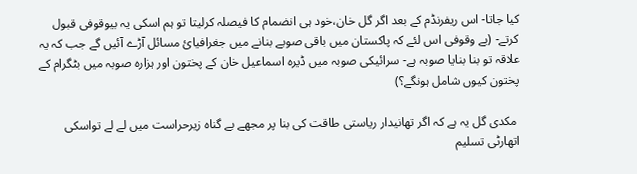کیا جاتا- اس ریفرنڈم کے بعد اگر گل خان،خود ہی انضمام کا فیصلہ کرلیتا تو ہم اسکی یہ بیوقوفی قبول کرتے- (بے وقوفی اس لئے کہ پاکستان میں باقی صوبے بنانے میں جغرافیائ مسائل آڑے آئیں گے جب کہ یہ علاقہ تو بنا بنایا صوبہ ہے- سرائیکی صوبہ میں ڈیرہ اسماعیل خان کے پختون اور ہزارہ صوبہ میں بٹگرام کے پختون کیوں شامل ہونگے؟)

 مکدی گل یہ ہے کہ اگر تھانیدار ریاستی طاقت کی بنا پر مجھے بے گناہ زیرحراست میں لے لے تواسکی اتھارٹی تسلیم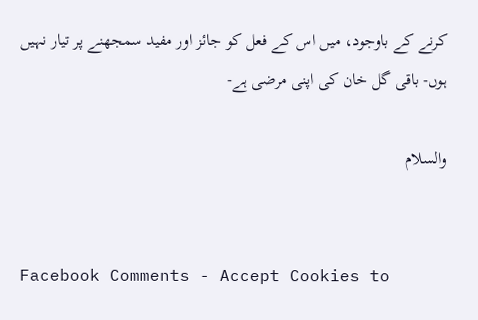کرنے کے باوجود، میں اس کے فعل کو جائز اور مفید سمجھنے پر تیار نہیں ہوں- باقی گل خان کی اپنی مرضی ہے-

والسلام


Facebook Comments - Accept Cookies to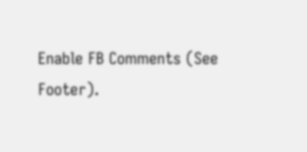Enable FB Comments (See Footer).